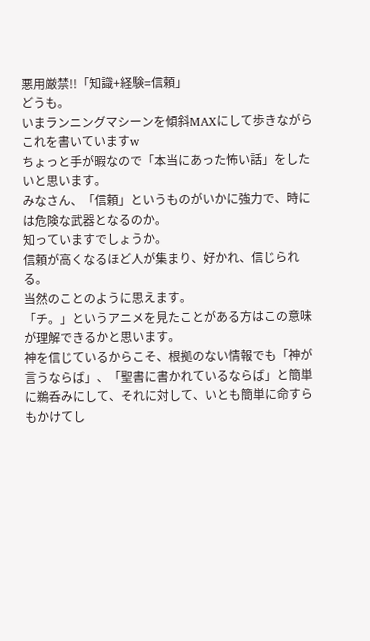悪用厳禁!!「知識+経験=信頼」
どうも。
いまランニングマシーンを傾斜MAXにして歩きながらこれを書いていますw
ちょっと手が暇なので「本当にあった怖い話」をしたいと思います。
みなさん、「信頼」というものがいかに強力で、時には危険な武器となるのか。
知っていますでしょうか。
信頼が高くなるほど人が集まり、好かれ、信じられる。
当然のことのように思えます。
「チ。」というアニメを見たことがある方はこの意味が理解できるかと思います。
神を信じているからこそ、根拠のない情報でも「神が言うならば」、「聖書に書かれているならば」と簡単に鵜呑みにして、それに対して、いとも簡単に命すらもかけてし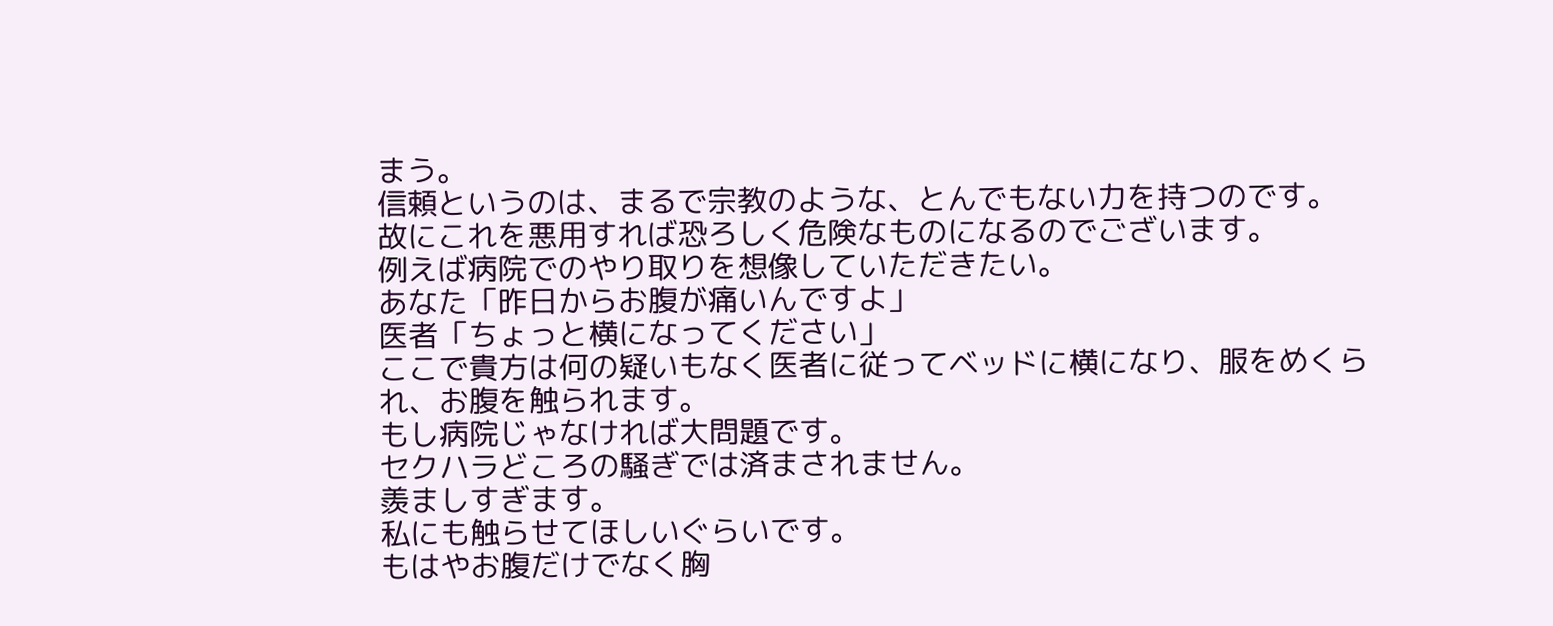まう。
信頼というのは、まるで宗教のような、とんでもない力を持つのです。
故にこれを悪用すれば恐ろしく危険なものになるのでございます。
例えば病院でのやり取りを想像していただきたい。
あなた「昨日からお腹が痛いんですよ」
医者「ちょっと横になってください」
ここで貴方は何の疑いもなく医者に従ってベッドに横になり、服をめくられ、お腹を触られます。
もし病院じゃなければ大問題です。
セクハラどころの騒ぎでは済まされません。
羨ましすぎます。
私にも触らせてほしいぐらいです。
もはやお腹だけでなく胸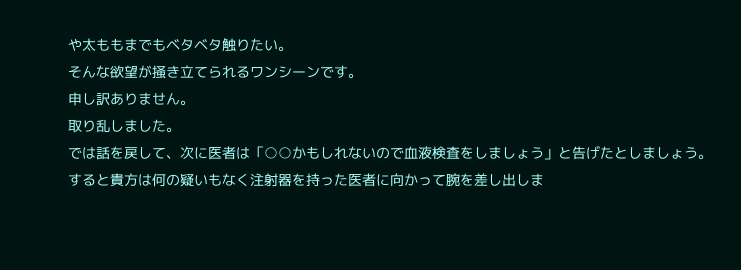や太ももまでもベタベタ触りたい。
そんな欲望が掻き立てられるワンシーンです。
申し訳ありません。
取り乱しました。
では話を戻して、次に医者は「○○かもしれないので血液検査をしましょう」と告げたとしましょう。
すると貴方は何の疑いもなく注射器を持った医者に向かって腕を差し出しま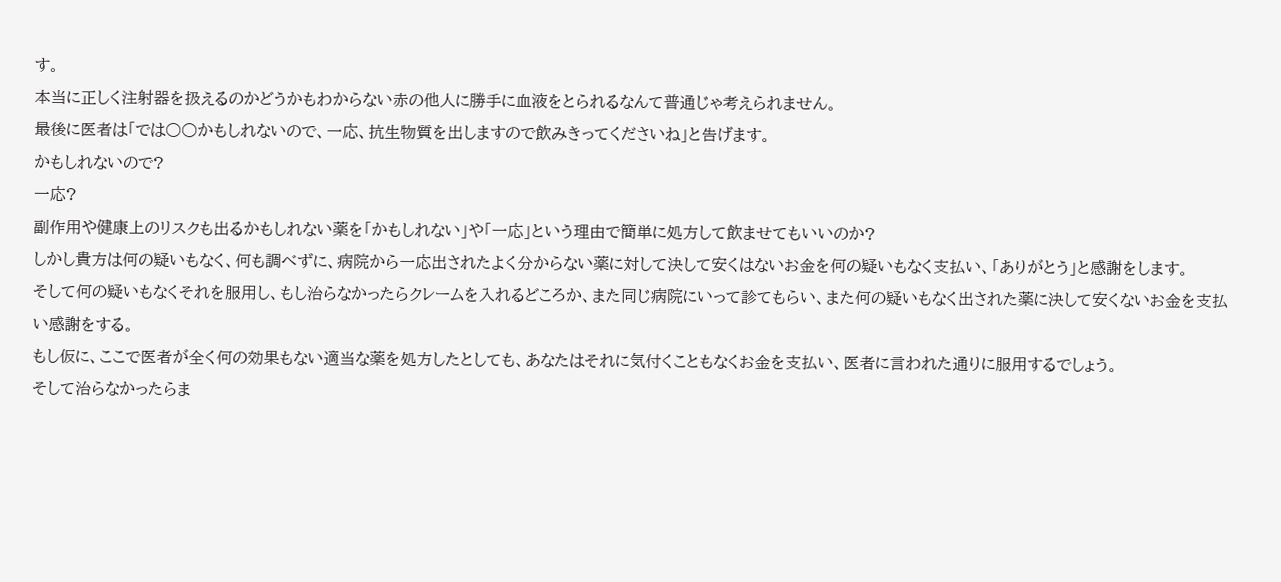す。
本当に正しく注射器を扱えるのかどうかもわからない赤の他人に勝手に血液をとられるなんて普通じゃ考えられません。
最後に医者は「では○○かもしれないので、一応、抗生物質を出しますので飲みきってくださいね」と告げます。
かもしれないので?
一応?
副作用や健康上のリスクも出るかもしれない薬を「かもしれない」や「一応」という理由で簡単に処方して飲ませてもいいのか?
しかし貴方は何の疑いもなく、何も調べずに、病院から一応出されたよく分からない薬に対して決して安くはないお金を何の疑いもなく支払い、「ありがとう」と感謝をします。
そして何の疑いもなくそれを服用し、もし治らなかったらクレームを入れるどころか、また同じ病院にいって診てもらい、また何の疑いもなく出された薬に決して安くないお金を支払い感謝をする。
もし仮に、ここで医者が全く何の効果もない適当な薬を処方したとしても、あなたはそれに気付くこともなくお金を支払い、医者に言われた通りに服用するでしょう。
そして治らなかったらま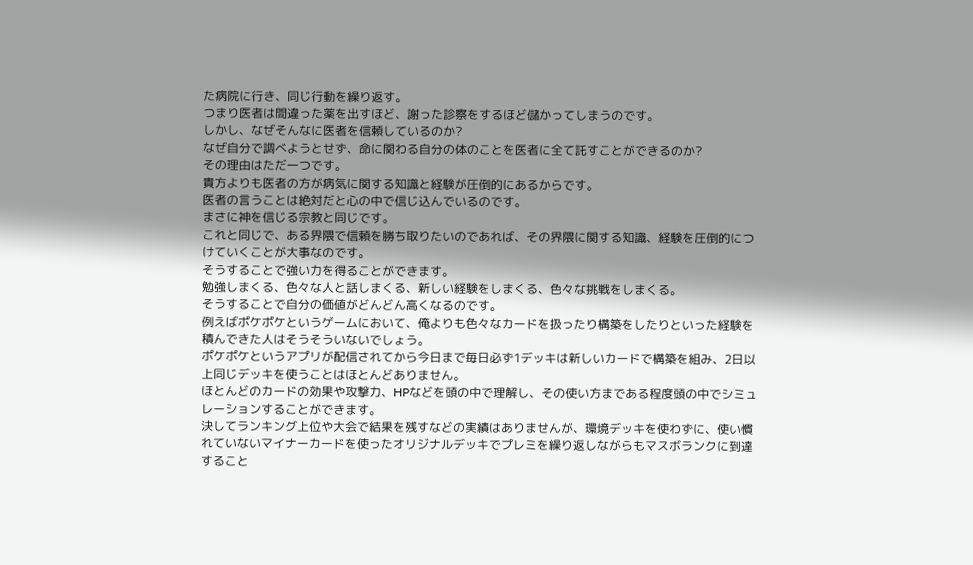た病院に行き、同じ行動を繰り返す。
つまり医者は間違った薬を出すほど、謝った診察をするほど儲かってしまうのです。
しかし、なぜそんなに医者を信頼しているのか?
なぜ自分で調べようとせず、命に関わる自分の体のことを医者に全て託すことができるのか?
その理由はただ一つです。
貴方よりも医者の方が病気に関する知識と経験が圧倒的にあるからです。
医者の言うことは絶対だと心の中で信じ込んでいるのです。
まさに神を信じる宗教と同じです。
これと同じで、ある界隈で信頼を勝ち取りたいのであれば、その界隈に関する知識、経験を圧倒的につけていくことが大事なのです。
そうすることで強い力を得ることができます。
勉強しまくる、色々な人と話しまくる、新しい経験をしまくる、色々な挑戦をしまくる。
そうすることで自分の価値がどんどん高くなるのです。
例えばポケポケというゲームにおいて、俺よりも色々なカードを扱ったり構築をしたりといった経験を積んできた人はそうそういないでしょう。
ポケポケというアプリが配信されてから今日まで毎日必ず1デッキは新しいカードで構築を組み、2日以上同じデッキを使うことはほとんどありません。
ほとんどのカードの効果や攻撃力、HPなどを頭の中で理解し、その使い方まである程度頭の中でシミュレーションすることができます。
決してランキング上位や大会で結果を残すなどの実績はありませんが、環境デッキを使わずに、使い慣れていないマイナーカードを使ったオリジナルデッキでプレミを繰り返しながらもマスボランクに到達すること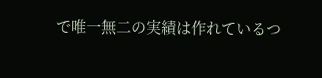で唯一無二の実績は作れているつ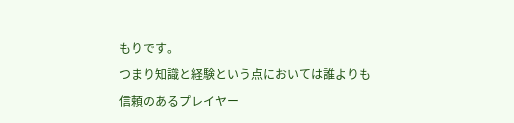もりです。
つまり知識と経験という点においては誰よりも信頼のあるプレイヤー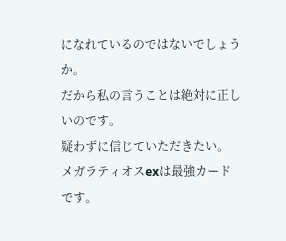になれているのではないでしょうか。
だから私の言うことは絶対に正しいのです。
疑わずに信じていただきたい。
メガラティオスexは最強カードです。